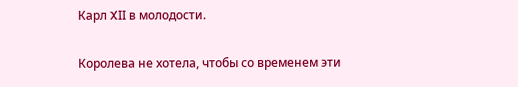Карл XII в молодости.

Королева не хотела, чтобы со временем эти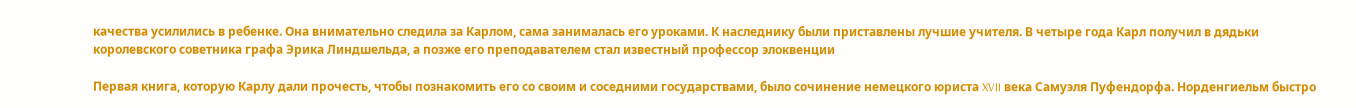качества усилились в ребенке. Она внимательно следила за Карлом, сама занималась его уроками. К наследнику были приставлены лучшие учителя. В четыре года Карл получил в дядьки королевского советника графа Эрика Линдшельда, а позже его преподавателем стал известный профессор элоквенции

Первая книга, которую Карлу дали прочесть, чтобы познакомить его со своим и соседними государствами, было сочинение немецкого юриста XVII века Самуэля Пуфендорфа. Норденгиельм быстро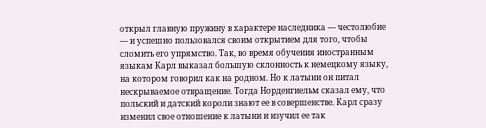открыл главную пружину в характере наследника — честолюбие — и успешно пользовался своим открытием для того, чтобы сломить его упрямство. Так, во время обучения иностранным языкам Карл выказал большую склонность к немецкому языку, на котором говорил как на родном. Но к латыни он питал нескрываемое отвращение. Тогда Норденгиельм сказал ему, что польский и датский короли знают ее в совершенстве. Карл сразу изменил свое отношение к латыни и изучил ее так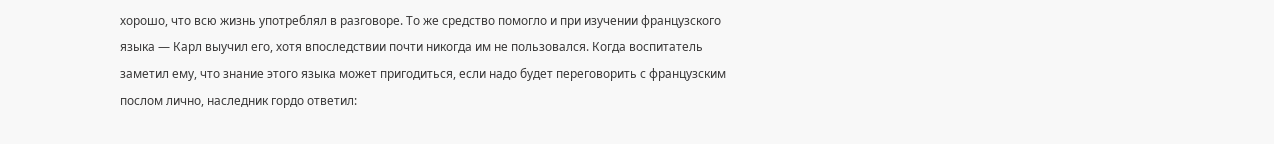хорошо, что всю жизнь употреблял в разговоре. То же средство помогло и при изучении французского языка — Карл выучил его, хотя впоследствии почти никогда им не пользовался. Когда воспитатель заметил ему, что знание этого языка может пригодиться, если надо будет переговорить с французским послом лично, наследник гордо ответил: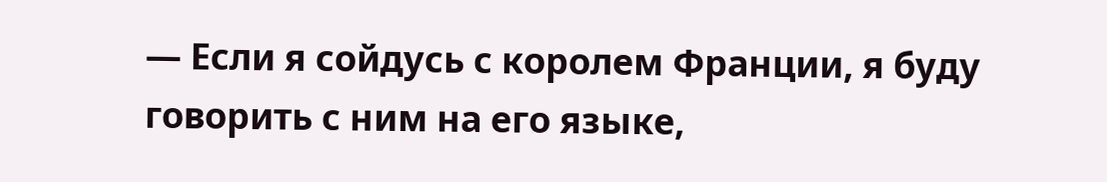— Если я сойдусь с королем Франции, я буду говорить с ним на его языке,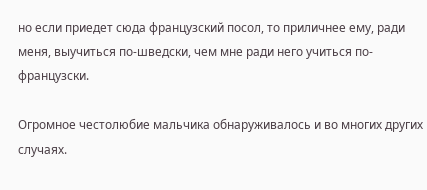но если приедет сюда французский посол, то приличнее ему, ради меня, выучиться по-шведски, чем мне ради него учиться по-французски.

Огромное честолюбие мальчика обнаруживалось и во многих других случаях.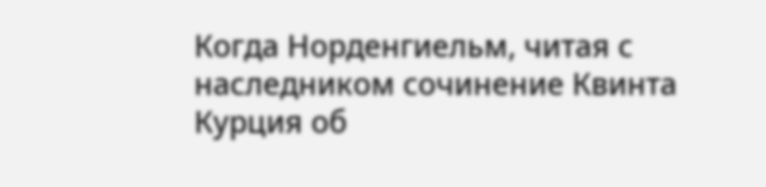Когда Норденгиельм, читая с наследником сочинение Квинта Курция об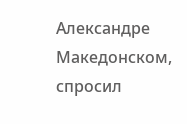Александре Македонском, спросил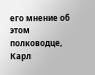его мнение об этом полководце, Карл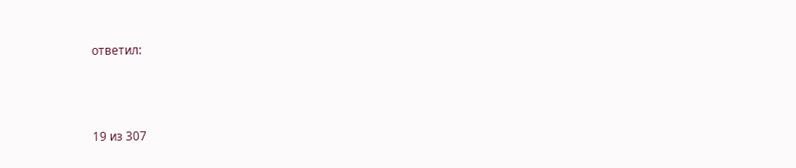ответил:



19 из 307